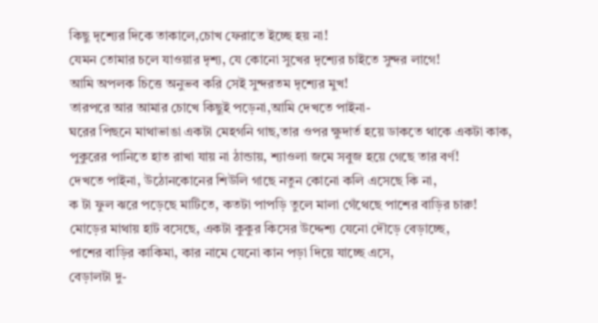কিছু দৃশ্যের দিকে তাকালে,চোখ ফেরাতে ইচ্ছে হয় না!
যেমন তোমার চলে যাওয়ার দৃশ্য, যে কোনো সুখের দৃশ্যের চাইতে সুন্দর লাগে!
আমি অপলক চিত্তে অনুভব করি সেই সুন্দরতম দৃশ্যের মুখ!
তারপরে আর আমার চোখে কিছুই পড়েনা,আমি দেখতে পাইনা-
ঘরের পিছনে মাথাভাঙা একটা মেহগনি গাছ,তার ওপর ক্ষুদার্ত হয়ে ডাকতে থাকে একটা কাক,
পুকুরের পানিতে হাত রাখা যায় না ঠান্ডায়, শ্যাওলা জমে সবুজ হয়ে গেছে তার বর্ণ!
দেখতে পাইনা, উঠোনকোনের শিউলি গাছে নতুন কোনো কলি এসেছে কি না,
ক টা ফুল ঝরে পড়েছে মাটিতে, কতটা পাপড়ি তুলে মালা গেঁথেছে পাশের বাড়ির চারু!
মোড়ের মাথায় হাট বসেছে, একটা কুকুর কিসের উদ্দেশ্য যেনো দৌড়ে বেড়াচ্ছে,
পাশের বাড়ির কাকিমা, কার নামে যেনো কান পড়া দিয়ে যাচ্ছে এসে,
বেড়ালটা দু-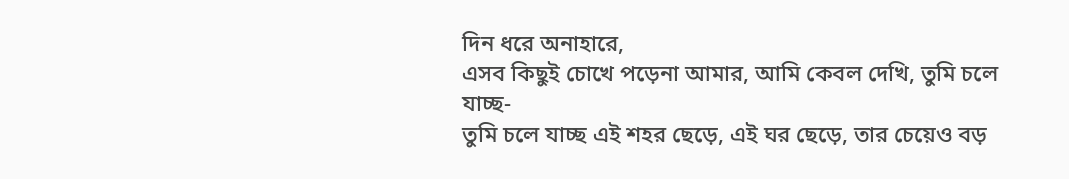দিন ধরে অনাহারে,
এসব কিছুই চোখে পড়েনা আমার, আমি কেবল দেখি, তুমি চলে যাচ্ছ-
তুমি চলে যাচ্ছ এই শহর ছেড়ে, এই ঘর ছেড়ে, তার চেয়েও বড়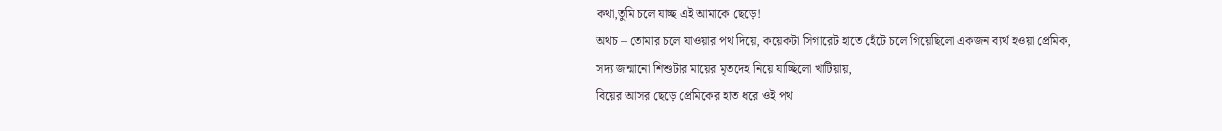কথা,তুমি চলে যাচ্ছ এই আমাকে ছেড়ে!
অথচ – তোমার চলে যাওয়ার পথ দিয়ে, কয়েকটা সিগারেট হাতে হেঁটে চলে গিয়েছিলো একজন ব্যর্থ হওয়া প্রেমিক,
সদ্য জন্মানো শিশুটার মায়ের মৃতদেহ নিয়ে যাচ্ছিলো খাটিয়ায়,
বিয়ের আসর ছেড়ে প্রেমিকের হাত ধরে ওই পথ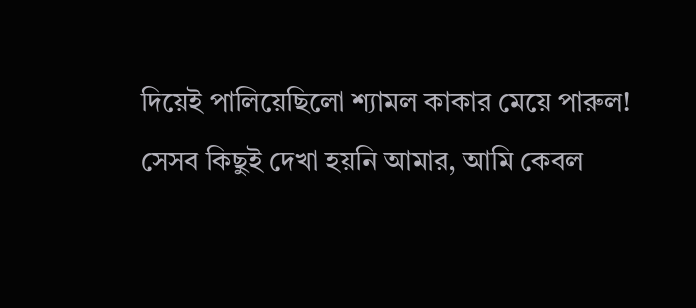দিয়েই পালিয়েছিলো শ্যামল কাকার মেয়ে পারুল!
সেসব কিছুই দেখা হয়নি আমার, আমি কেবল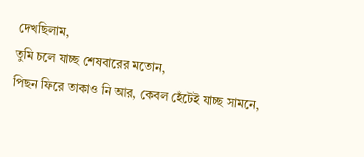দেখছিলাম,
তুমি চলে যাচ্ছ শেষবারের মতোন,
পিছন ফিরে তাকাও নি আর, কেবল হেঁটেই যাচ্ছ সামনে,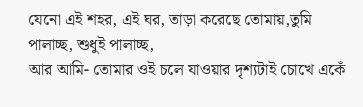যেনো এই শহর, এই ঘর, তাড়া করেছে তোমায়,তুমি পালাচ্ছ, শুধুই পালাচ্ছ,
আর আমি- তোমার ওই চলে যাওয়ার দৃশ্যটাই চোখে একেঁ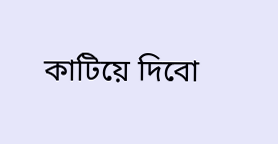কাটিয়ে দিবো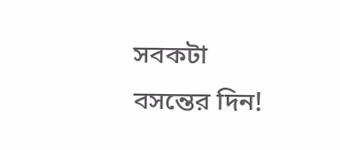সবকটা বসন্তের দিন!